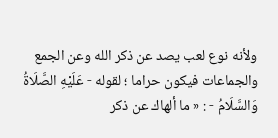ولأنه نوع لعب يصد عن ذكر الله وعن الجمع والجماعات فيكون حراما ؛ لقوله - عَلَيْهِ الصَّلَاةُ وَالسَّلَامُ - : « ما ألهاك عن ذكر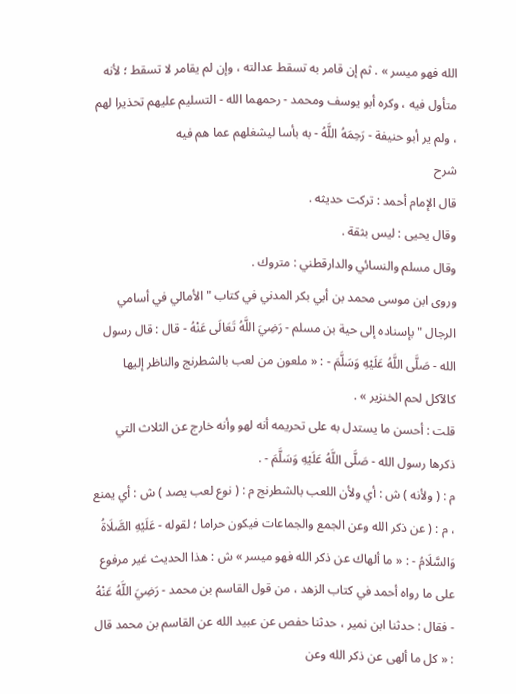الله فهو ميسر » . ثم إن قامر به تسقط عدالته ، وإن لم يقامر لا تسقط ؛ لأنه متأول فيه ، وكره أبو يوسف ومحمد - رحمهما الله - التسليم عليهم تحذيرا لهم ، ولم ير أبو حنيفة - رَحِمَهُ اللَّهُ - به بأسا ليشغلهم عما هم فيه
شرح
قال الإمام أحمد : تركت حديثه .
وقال يحيى : ليس بثقة .
وقال مسلم والنسائي والدارقطني : متروك .
وروى ابن موسى محمد بن أبي بكر المدني في كتاب " الأمالي في أسامي الرجال " بإسناده إلى حية بن مسلم - رَضِيَ اللَّهُ تَعَالَى عَنْهُ - قال : قال رسول الله - صَلَّى اللَّهُ عَلَيْهِ وَسَلَّمَ - : « ملعون من لعب بالشطرنج والناظر إليها كالآكل لحم الخنزير » .
قلت : أحسن ما يستدل به على تحريمه أنه لهو وأنه خارج عن الثلاث التي ذكرها رسول الله - صَلَّى اللَّهُ عَلَيْهِ وَسَلَّمَ - .
م : ( ولأنه ) ش : أي ولأن اللعب بالشطرنج م : ( نوع لعب يصد ) ش : أي يمنع ، م : ( عن ذكر الله وعن الجمع والجماعات فيكون حراما ؛ لقوله - عَلَيْهِ الصَّلَاةُ وَالسَّلَامُ - : « ما ألهاك عن ذكر الله فهو ميسر » ش : هذا الحديث غير مرفوع على ما رواه أحمد في كتاب الزهد ، من قول القاسم بن محمد - رَضِيَ اللَّهُ عَنْهُ - فقال : حدثنا ابن نمير ، حدثنا حفص عن عبيد الله عن القاسم بن محمد قال : « كل ما ألهى عن ذكر الله وعن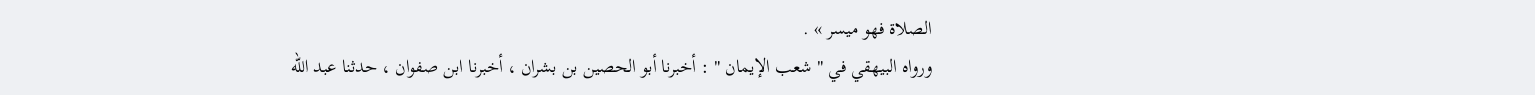الصلاة فهو ميسر » .
ورواه البيهقي في " شعب الإيمان " : أخبرنا أبو الحصين بن بشران ، أخبرنا ابن صفوان ، حدثنا عبد الله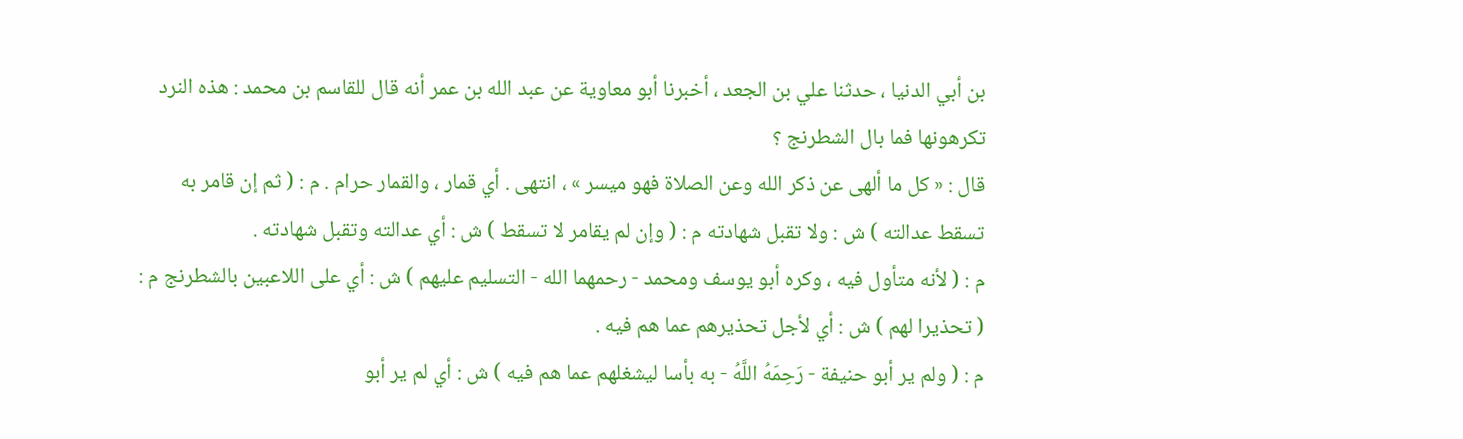بن أبي الدنيا ، حدثنا علي بن الجعد ، أخبرنا أبو معاوية عن عبد الله بن عمر أنه قال للقاسم بن محمد : هذه النرد تكرهونها فما بال الشطرنج ؟
قال : « كل ما ألهى عن ذكر الله وعن الصلاة فهو ميسر » ، انتهى . أي قمار ، والقمار حرام . م : ( ثم إن قامر به تسقط عدالته ) ش : ولا تقبل شهادته م : ( وإن لم يقامر لا تسقط ) ش : أي عدالته وتقبل شهادته .
م : ( لأنه متأول فيه ، وكره أبو يوسف ومحمد - رحمهما الله - التسليم عليهم ) ش : أي على اللاعبين بالشطرنج م : ( تحذيرا لهم ) ش : أي لأجل تحذيرهم عما هم فيه .
م : ( ولم ير أبو حنيفة - رَحِمَهُ اللَّهُ - به بأسا ليشغلهم عما هم فيه ) ش : أي لم ير أبو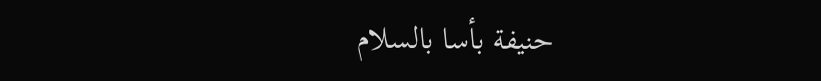حنيفة بأسا بالسلام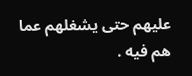عليهم حتى يشغلهم عما هم فيه .